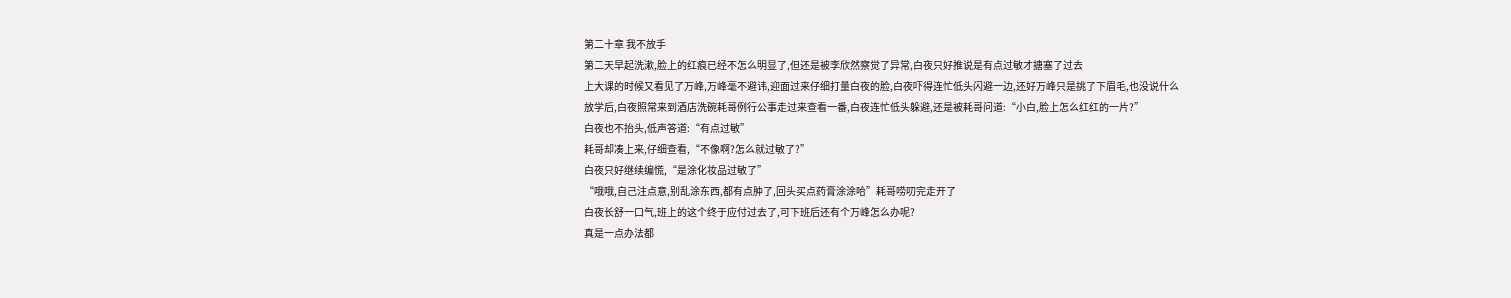第二十章 我不放手
第二天早起洗漱,脸上的红痕已经不怎么明显了,但还是被李欣然察觉了异常,白夜只好推说是有点过敏才搪塞了过去
上大课的时候又看见了万峰,万峰毫不避讳,迎面过来仔细打量白夜的脸,白夜吓得连忙低头闪避一边,还好万峰只是挑了下眉毛,也没说什么
放学后,白夜照常来到酒店洗碗耗哥例行公事走过来查看一番,白夜连忙低头躲避,还是被耗哥问道:“小白,脸上怎么红红的一片?”
白夜也不抬头,低声答道:“有点过敏”
耗哥却凑上来,仔细查看,“不像啊?怎么就过敏了?”
白夜只好继续编慌,“是涂化妆品过敏了”
“哦哦,自己注点意,别乱涂东西,都有点肿了,回头买点药膏涂涂哈”耗哥唠叨完走开了
白夜长舒一口气,班上的这个终于应付过去了,可下班后还有个万峰怎么办呢?
真是一点办法都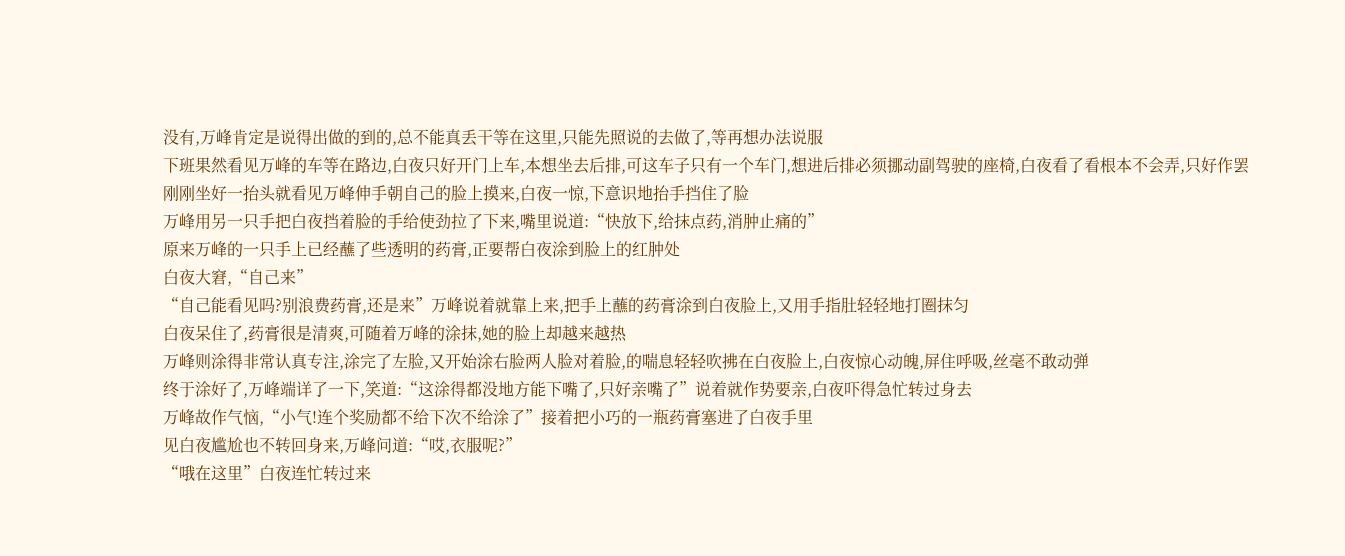没有,万峰肯定是说得出做的到的,总不能真丢干等在这里,只能先照说的去做了,等再想办法说服
下班果然看见万峰的车等在路边,白夜只好开门上车,本想坐去后排,可这车子只有一个车门,想进后排必须挪动副驾驶的座椅,白夜看了看根本不会弄,只好作罢
刚刚坐好一抬头就看见万峰伸手朝自己的脸上摸来,白夜一惊,下意识地抬手挡住了脸
万峰用另一只手把白夜挡着脸的手给使劲拉了下来,嘴里说道:“快放下,给抹点药,消肿止痛的”
原来万峰的一只手上已经蘸了些透明的药膏,正要帮白夜涂到脸上的红肿处
白夜大窘,“自己来”
“自己能看见吗?别浪费药膏,还是来”万峰说着就靠上来,把手上蘸的药膏涂到白夜脸上,又用手指肚轻轻地打圈抹匀
白夜呆住了,药膏很是清爽,可随着万峰的涂抹,她的脸上却越来越热
万峰则涂得非常认真专注,涂完了左脸,又开始涂右脸两人脸对着脸,的喘息轻轻吹拂在白夜脸上,白夜惊心动魄,屏住呼吸,丝毫不敢动弹
终于涂好了,万峰端详了一下,笑道:“这涂得都没地方能下嘴了,只好亲嘴了”说着就作势要亲,白夜吓得急忙转过身去
万峰故作气恼,“小气!连个奖励都不给下次不给涂了”接着把小巧的一瓶药膏塞进了白夜手里
见白夜尴尬也不转回身来,万峰问道:“哎,衣服呢?”
“哦在这里”白夜连忙转过来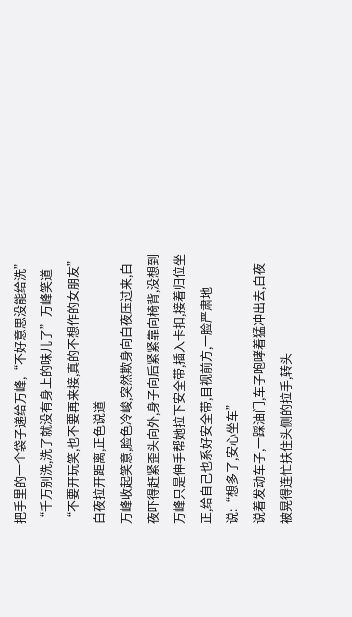把手里的一个袋子递给万峰,“不好意思没能给洗”
“千万别洗,洗了就没有身上的味儿了”万峰笑道
“不要开玩笑,也不要再来接,真的不想作的女朋友”白夜拉开距离,正色说道
万峰收起笑意,脸色冷峻,突然欺身向白夜压过来,白夜吓得赶紧歪头向外,身子向后紧紧靠向椅背,没想到万峰只是伸手帮她拉下安全带,插入卡扣,接着归位坐正,给自己也系好安全带,目视前方,一脸严肃地说:“想多了,安心坐车”
说着发动车子,一踩油门,车子咆哮着猛冲出去,白夜被晃得连忙扶住头侧的拉手,转头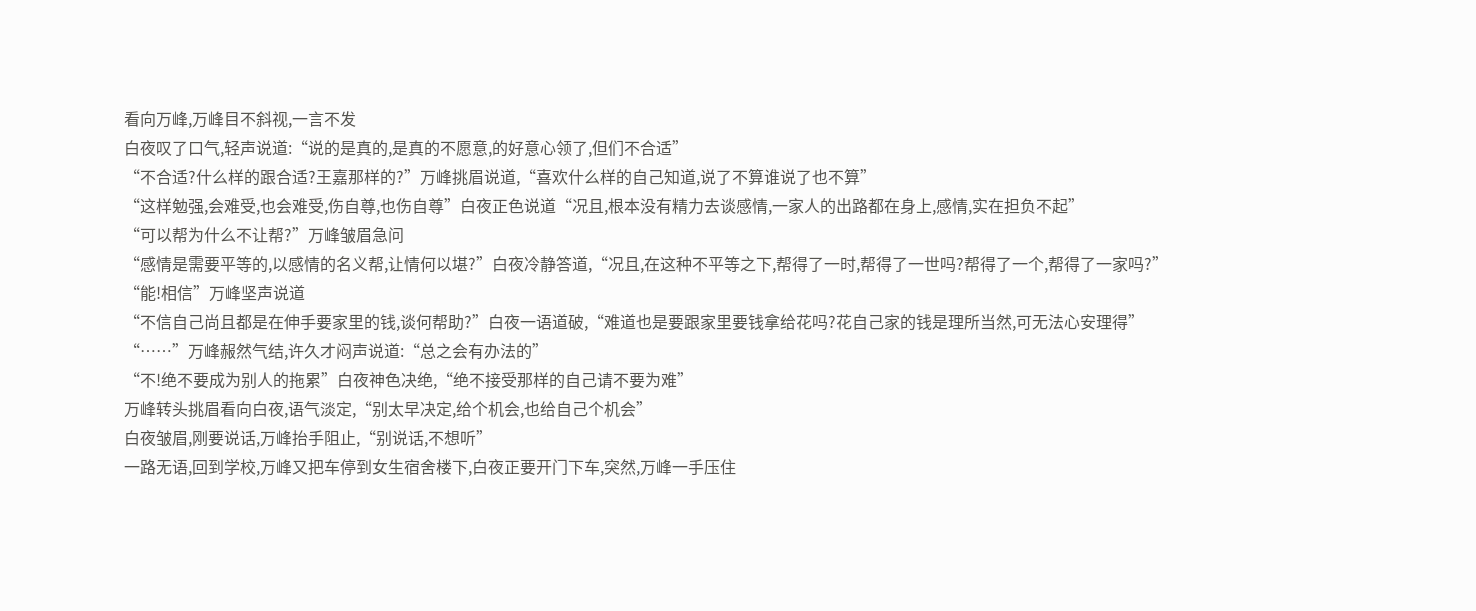看向万峰,万峰目不斜视,一言不发
白夜叹了口气,轻声说道:“说的是真的,是真的不愿意,的好意心领了,但们不合适”
“不合适?什么样的跟合适?王嘉那样的?”万峰挑眉说道,“喜欢什么样的自己知道,说了不算谁说了也不算”
“这样勉强,会难受,也会难受,伤自尊,也伤自尊”白夜正色说道“况且,根本没有精力去谈感情,一家人的出路都在身上,感情,实在担负不起”
“可以帮为什么不让帮?”万峰皱眉急问
“感情是需要平等的,以感情的名义帮,让情何以堪?”白夜冷静答道,“况且,在这种不平等之下,帮得了一时,帮得了一世吗?帮得了一个,帮得了一家吗?”
“能!相信”万峰坚声说道
“不信自己尚且都是在伸手要家里的钱,谈何帮助?”白夜一语道破,“难道也是要跟家里要钱拿给花吗?花自己家的钱是理所当然,可无法心安理得”
“……”万峰赧然气结,许久才闷声说道:“总之会有办法的”
“不!绝不要成为别人的拖累”白夜神色决绝,“绝不接受那样的自己请不要为难”
万峰转头挑眉看向白夜,语气淡定,“别太早决定,给个机会,也给自己个机会”
白夜皱眉,刚要说话,万峰抬手阻止,“别说话,不想听”
一路无语,回到学校,万峰又把车停到女生宿舍楼下,白夜正要开门下车,突然,万峰一手压住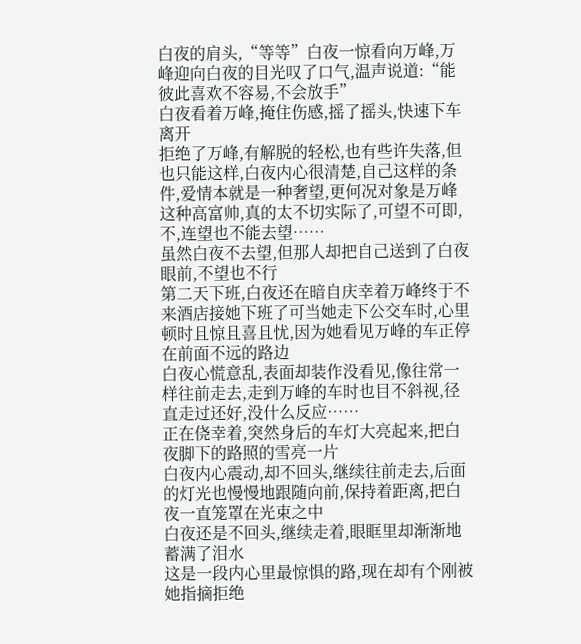白夜的肩头,“等等”白夜一惊看向万峰,万峰迎向白夜的目光叹了口气,温声说道:“能彼此喜欢不容易,不会放手”
白夜看着万峰,掩住伤感,摇了摇头,快速下车离开
拒绝了万峰,有解脱的轻松,也有些许失落,但也只能这样,白夜内心很清楚,自己这样的条件,爱情本就是一种奢望,更何况对象是万峰这种高富帅,真的太不切实际了,可望不可即,不,连望也不能去望……
虽然白夜不去望,但那人却把自己送到了白夜眼前,不望也不行
第二天下班,白夜还在暗自庆幸着万峰终于不来酒店接她下班了可当她走下公交车时,心里顿时且惊且喜且忧,因为她看见万峰的车正停在前面不远的路边
白夜心慌意乱,表面却装作没看见,像往常一样往前走去,走到万峰的车时也目不斜视,径直走过还好,没什么反应……
正在侥幸着,突然身后的车灯大亮起来,把白夜脚下的路照的雪亮一片
白夜内心震动,却不回头,继续往前走去,后面的灯光也慢慢地跟随向前,保持着距离,把白夜一直笼罩在光束之中
白夜还是不回头,继续走着,眼眶里却渐渐地蓄满了泪水
这是一段内心里最惊惧的路,现在却有个刚被她指摘拒绝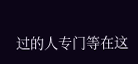过的人专门等在这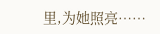里,为她照亮……